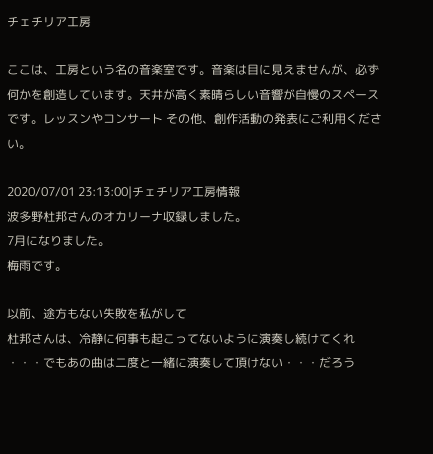チェチリア工房

ここは、工房という名の音楽室です。音楽は目に見えませんが、必ず何かを創造しています。天井が高く素晴らしい音響が自慢のスペースです。レッスンやコンサート その他、創作活動の発表にご利用ください。

2020/07/01 23:13:00|チェチリア工房情報
波多野杜邦さんのオカリーナ収録しました。
7月になりました。
梅雨です。

以前、途方もない失敗を私がして
杜邦さんは、冷静に何事も起こってないように演奏し続けてくれ
・・・でもあの曲は二度と一緒に演奏して頂けない・・・だろう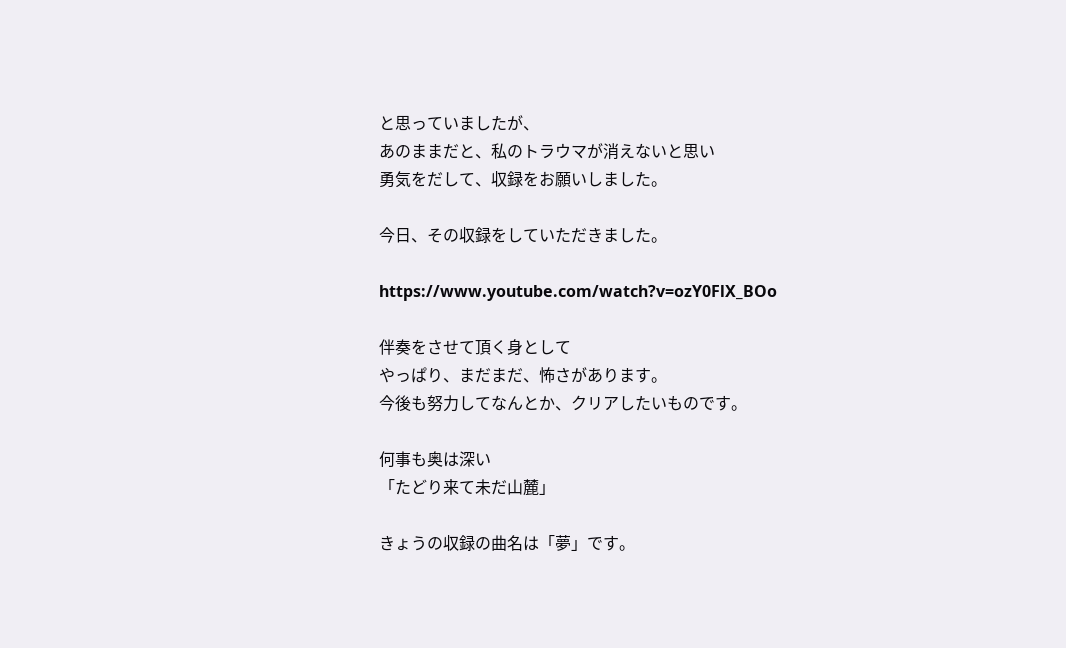と思っていましたが、
あのままだと、私のトラウマが消えないと思い
勇気をだして、収録をお願いしました。

今日、その収録をしていただきました。

https://www.youtube.com/watch?v=ozY0FlX_BOo

伴奏をさせて頂く身として
やっぱり、まだまだ、怖さがあります。
今後も努力してなんとか、クリアしたいものです。

何事も奥は深い
「たどり来て未だ山麓」

きょうの収録の曲名は「夢」です。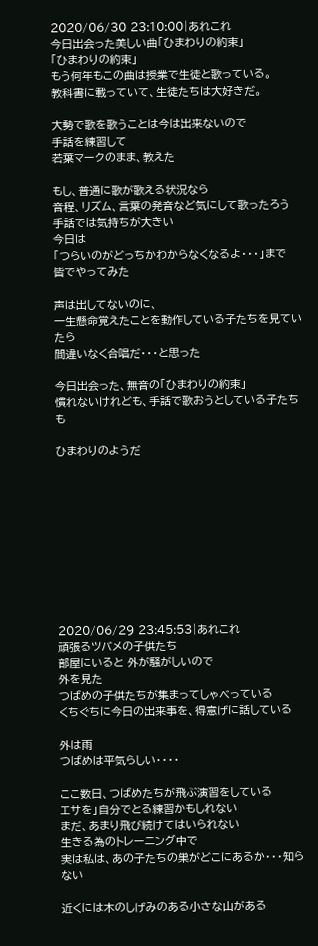2020/06/30 23:10:00|あれこれ
今日出会った美しい曲「ひまわりの約束」
「ひまわりの約束」
もう何年もこの曲は授業で生徒と歌っている。
教科書に載っていて、生徒たちは大好きだ。

大勢で歌を歌うことは今は出来ないので
手話を練習して
若葉マークのまま、教えた

もし、普通に歌が歌える状況なら
音程、リズム、言葉の発音など気にして歌ったろう
手話では気持ちが大きい
今日は
「つらいのがどっちかわからなくなるよ・・・」まで
皆でやってみた

声は出してないのに、
一生懸命覚えたことを動作している子たちを見ていたら
間違いなく合唱だ・・・と思った

今日出会った、無音の「ひまわりの約束」
慣れないけれども、手話で歌おうとしている子たちも

ひまわりのようだ










2020/06/29 23:45:53|あれこれ
頑張るツバメの子供たち
部屋にいると 外が騒がしいので
外を見た
つばめの子供たちが集まってしゃべっている
くちぐちに今日の出来事を、得意げに話している

外は雨
つばめは平気らしい・・・・

ここ数日、つばめたちが飛ぶ演習をしている
エサを」自分でとる練習かもしれない
まだ、あまり飛び続けてはいられない
生きる為のトレーニング中で
実は私は、あの子たちの巣がどこにあるか・・・知らない

近くには木のしげみのある小さな山がある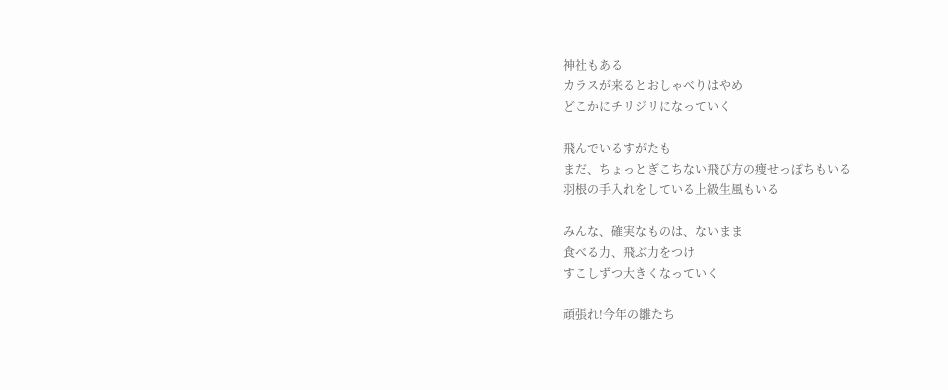神社もある
カラスが来るとおしゃべりはやめ
どこかにチリジリになっていく

飛んでいるすがたも
まだ、ちょっとぎこちない飛び方の痩せっぽちもいる
羽根の手入れをしている上級生風もいる

みんな、確実なものは、ないまま
食べる力、飛ぶ力をつけ
すこしずつ大きくなっていく

頑張れ!今年の雛たち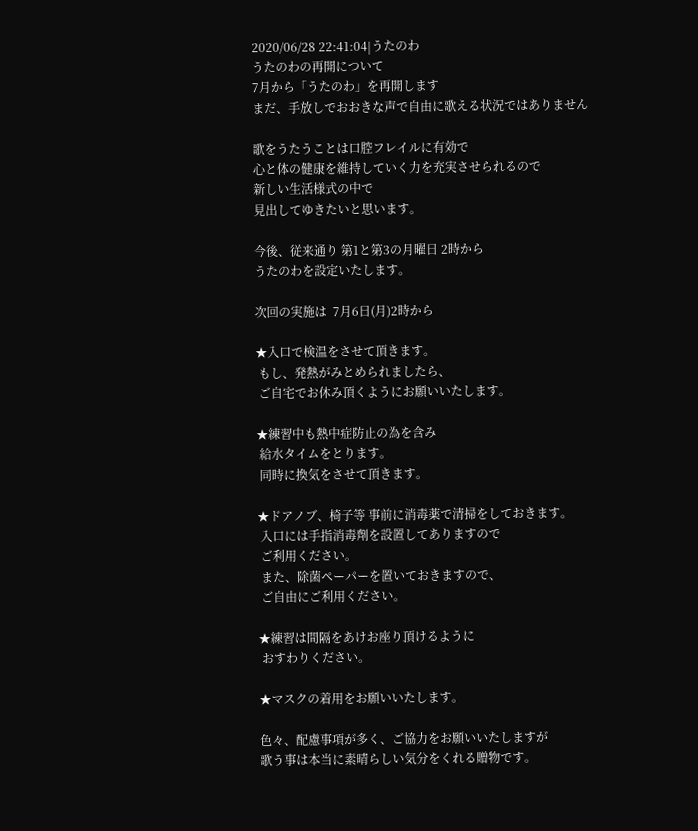2020/06/28 22:41:04|うたのわ
うたのわの再開について
7月から「うたのわ」を再開します
まだ、手放しでおおきな声で自由に歌える状況ではありません

歌をうたうことは口腔フレイルに有効で
心と体の健康を維持していく力を充実させられるので
新しい生活様式の中で
見出してゆきたいと思います。

今後、従来通り 第1と第3の月曜日 2時から
うたのわを設定いたします。

次回の実施は  7月6日(月)2時から

★入口で検温をさせて頂きます。
 もし、発熱がみとめられましたら、
 ご自宅でお休み頂くようにお願いいたします。

★練習中も熱中症防止の為を含み
 給水タイムをとります。
 同時に換気をさせて頂きます。

★ドアノブ、椅子等 事前に消毒薬で清掃をしておきます。
 入口には手指消毒劑を設置してありますので
 ご利用ください。
 また、除菌ペーパーを置いておきますので、
 ご自由にご利用ください。

★練習は間隔をあけお座り頂けるように
 おすわりください。

★マスクの着用をお願いいたします。

色々、配慮事項が多く、ご協力をお願いいたしますが
歌う事は本当に素晴らしい気分をくれる贈物です。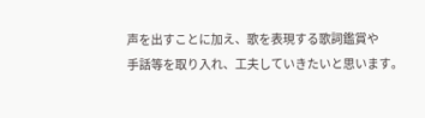声を出すことに加え、歌を表現する歌詞鑑賞や
手話等を取り入れ、工夫していきたいと思います。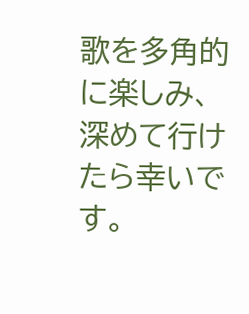歌を多角的に楽しみ、深めて行けたら幸いです。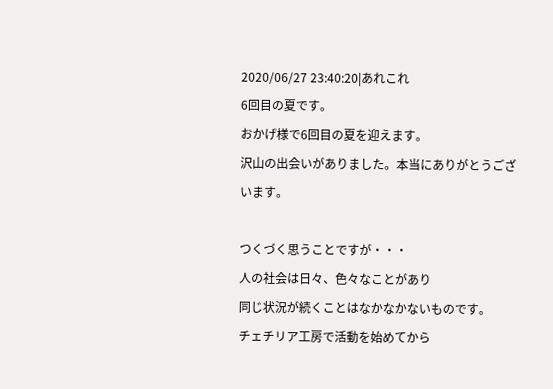2020/06/27 23:40:20|あれこれ
6回目の夏です。
おかげ様で6回目の夏を迎えます。
沢山の出会いがありました。本当にありがとうございます。

つくづく思うことですが・・・
人の社会は日々、色々なことがあり
同じ状況が続くことはなかなかないものです。
チェチリア工房で活動を始めてから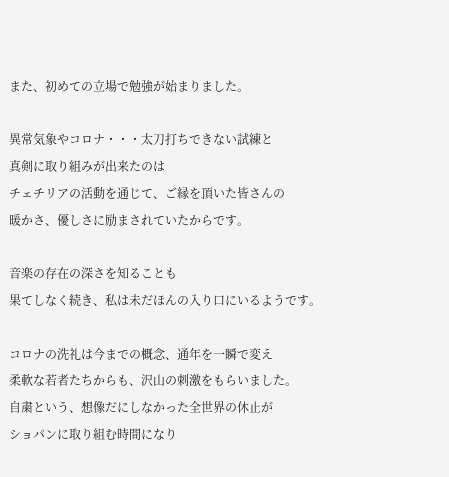また、初めての立場で勉強が始まりました。

異常気象やコロナ・・・太刀打ちできない試練と
真剣に取り組みが出来たのは
チェチリアの活動を通じて、ご縁を頂いた皆さんの
暖かさ、優しさに励まされていたからです。

音楽の存在の深さを知ることも
果てしなく続き、私は未だほんの入り口にいるようです。

コロナの洗礼は今までの概念、通年を一瞬で変え
柔軟な若者たちからも、沢山の刺激をもらいました。
自粛という、想像だにしなかった全世界の休止が
ショパンに取り組む時間になり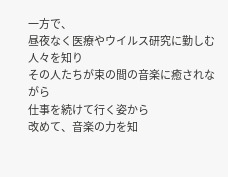一方で、
昼夜なく医療やウイルス研究に勤しむ人々を知り
その人たちが束の間の音楽に癒されながら
仕事を続けて行く姿から
改めて、音楽の力を知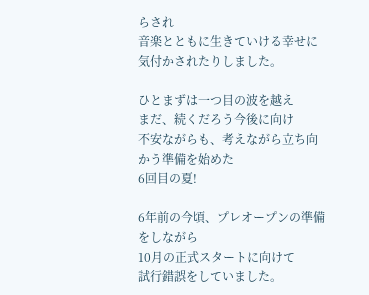らされ
音楽とともに生きていける幸せに気付かされたりしました。

ひとまずは一つ目の波を越え
まだ、続くだろう今後に向け
不安ながらも、考えながら立ち向かう準備を始めた
6回目の夏!

6年前の今頃、プレオープンの準備をしながら
10月の正式スタートに向けて
試行錯誤をしていました。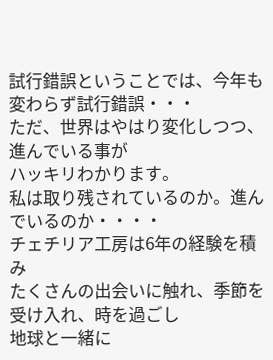試行錯誤ということでは、今年も変わらず試行錯誤・・・
ただ、世界はやはり変化しつつ、進んでいる事が
ハッキリわかります。
私は取り残されているのか。進んでいるのか・・・・
チェチリア工房は6年の経験を積み
たくさんの出会いに触れ、季節を受け入れ、時を過ごし
地球と一緒に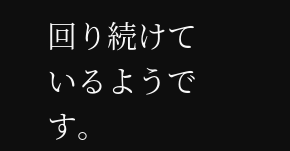回り続けているようです。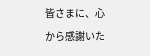皆さまに、心から感謝いた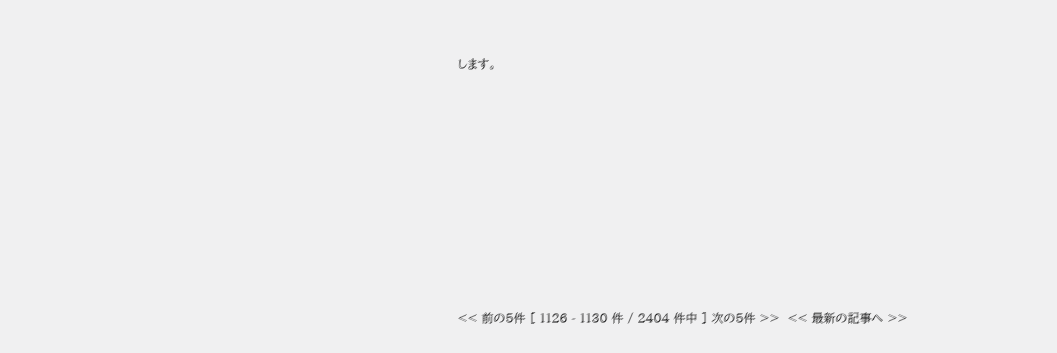します。











<< 前の5件 [ 1126 - 1130 件 / 2404 件中 ] 次の5件 >>  << 最新の記事へ >>